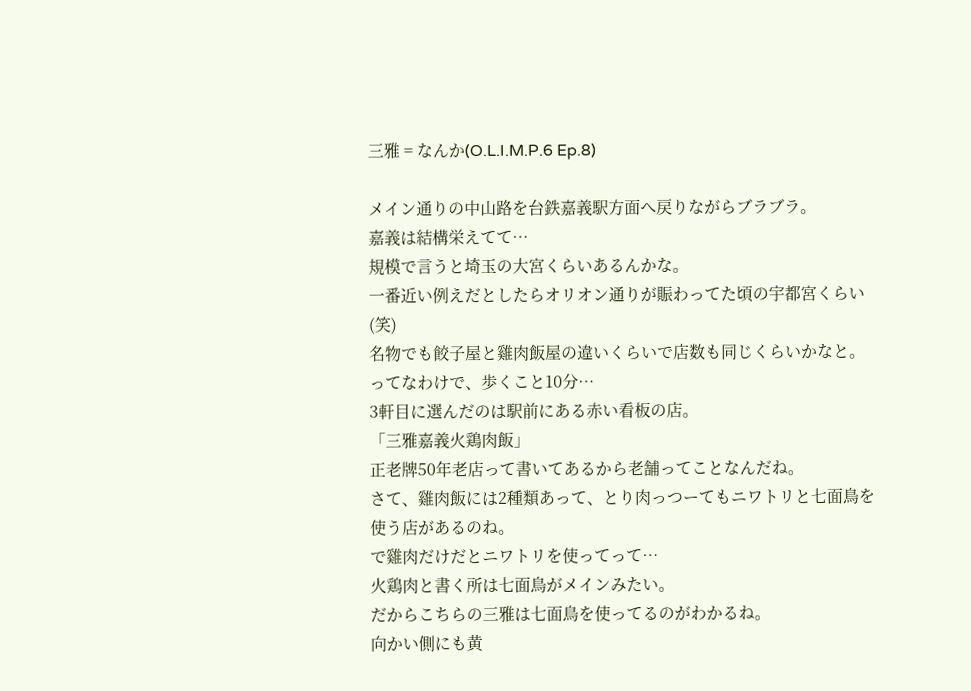三雅 = なんか(O.L.I.M.P.6 Ep.8)

メイン通りの中山路を台鉄嘉義駅方面へ戻りながらブラブラ。
嘉義は結構栄えてて…
規模で言うと埼玉の大宮くらいあるんかな。
一番近い例えだとしたらオリオン通りが賑わってた頃の宇都宮くらい(笑)
名物でも餃子屋と雞肉飯屋の違いくらいで店数も同じくらいかなと。
ってなわけで、歩くこと10分…
3軒目に選んだのは駅前にある赤い看板の店。
「三雅嘉義火鶏肉飯」
正老牌50年老店って書いてあるから老舗ってことなんだね。
さて、雞肉飯には2種類あって、とり肉っつーてもニワトリと七面鳥を使う店があるのね。
で雞肉だけだとニワトリを使ってって…
火鶏肉と書く所は七面鳥がメインみたい。
だからこちらの三雅は七面鳥を使ってるのがわかるね。
向かい側にも黄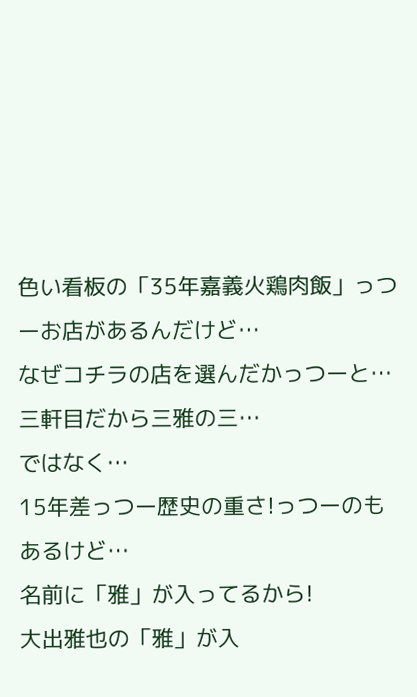色い看板の「35年嘉義火鶏肉飯」っつーお店があるんだけど…
なぜコチラの店を選んだかっつーと…
三軒目だから三雅の三…
ではなく…
15年差っつー歴史の重さ!っつーのもあるけど…
名前に「雅」が入ってるから!
大出雅也の「雅」が入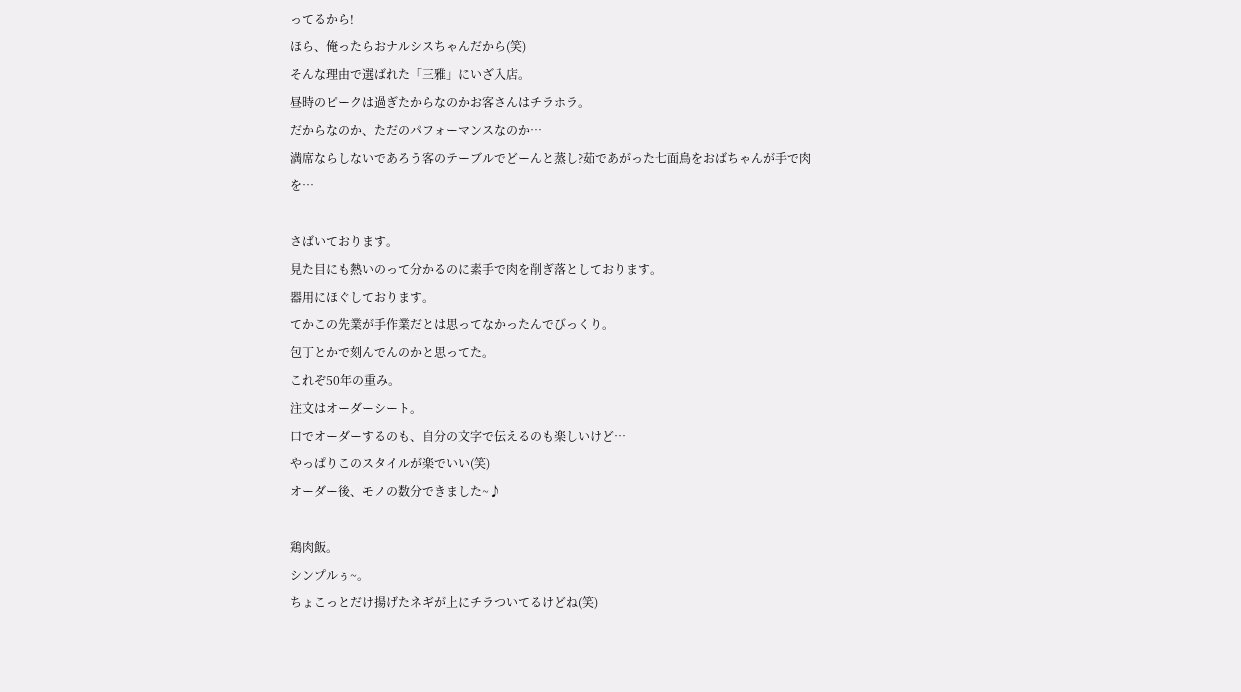ってるから!
ほら、俺ったらおナルシスちゃんだから(笑)
そんな理由で選ばれた「三雅」にいざ入店。
昼時のピークは過ぎたからなのかお客さんはチラホラ。
だからなのか、ただのパフォーマンスなのか…
満席ならしないであろう客のテーブルでどーんと蒸し?茹であがった七面鳥をおばちゃんが手で肉を…

さばいております。
見た目にも熱いのって分かるのに素手で肉を削ぎ落としております。
器用にほぐしております。
てかこの先業が手作業だとは思ってなかったんでびっくり。
包丁とかで刻んでんのかと思ってた。
これぞ50年の重み。
注文はオーダーシート。
口でオーダーするのも、自分の文字で伝えるのも楽しいけど…
やっぱりこのスタイルが楽でいい(笑)
オーダー後、モノの数分できました~♪

鶏肉飯。
シンプルぅ~。
ちょこっとだけ揚げたネギが上にチラついてるけどね(笑)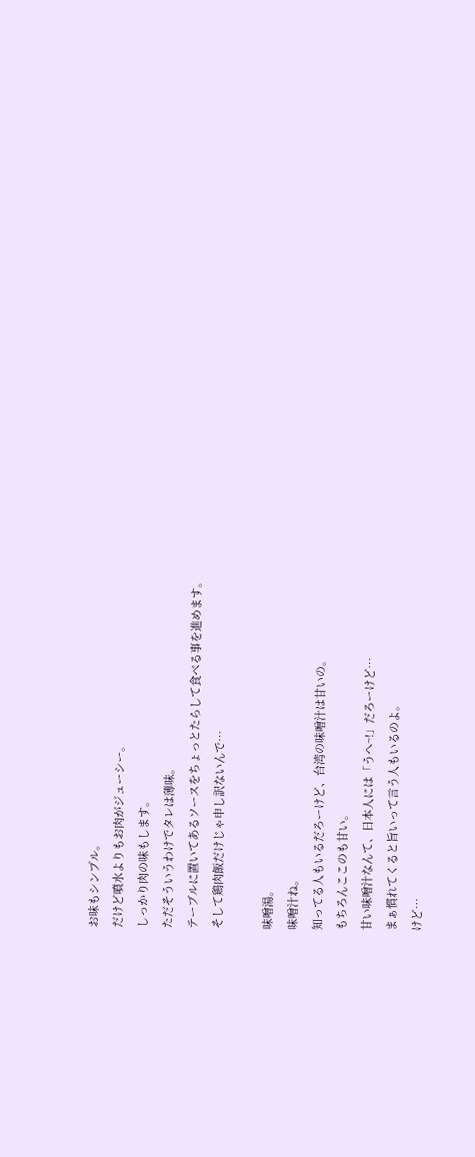お味もシンプル。
だけど噴水よりもお肉がジューシー。
しっかり肉の味もします。
ただそういうわけでタレは薄味。
テーブルに置いてあるソースをちょっとたらして食べる事を進めます。
そして鶏肉飯だけじゃ申し訳ないんで…

味噌湯。
味噌汁ね。
知ってる人もいるだろーけど、台湾の味噌汁は甘いの。
もちろんここのも甘い。
甘い味噌汁なんて、日本人には「うへ~!」だろーけど…
まぁ慣れてくると旨いって言う人もいるのよ。
けど…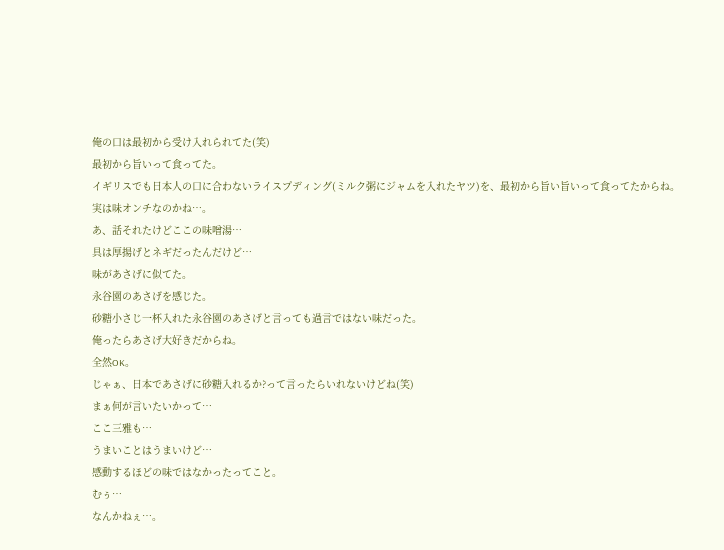俺の口は最初から受け入れられてた(笑)
最初から旨いって食ってた。
イギリスでも日本人の口に合わないライスプディング(ミルク粥にジャムを入れたヤツ)を、最初から旨い旨いって食ってたからね。
実は味オンチなのかね…。
あ、話それたけどここの味噌湯…
具は厚揚げとネギだったんだけど…
味があさげに似てた。
永谷園のあさげを感じた。
砂糖小さじ一杯入れた永谷園のあさげと言っても過言ではない味だった。
俺ったらあさげ大好きだからね。
全然OK。
じゃぁ、日本であさげに砂糖入れるか?って言ったらいれないけどね(笑)
まぁ何が言いたいかって…
ここ三雅も…
うまいことはうまいけど…
感動するほどの味ではなかったってこと。
むぅ…
なんかねぇ…。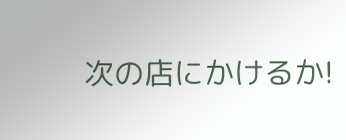次の店にかけるか!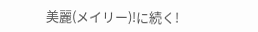美麗(メイリー)!に続く!